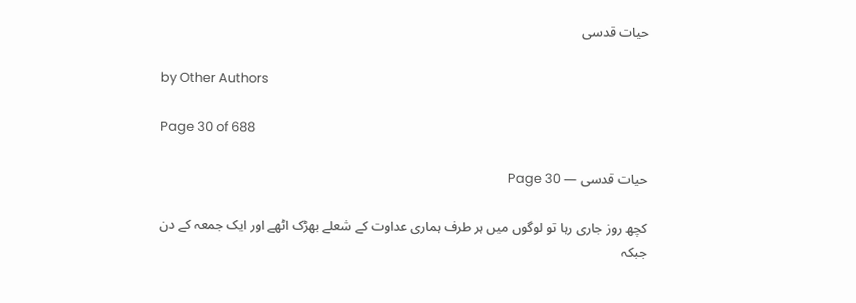حیات قدسی

by Other Authors

Page 30 of 688

حیات قدسی — Page 30

کچھ روز جاری رہا تو لوگوں میں ہر طرف ہماری عداوت کے شعلے بھڑک اٹھے اور ایک جمعہ کے دن جبکہ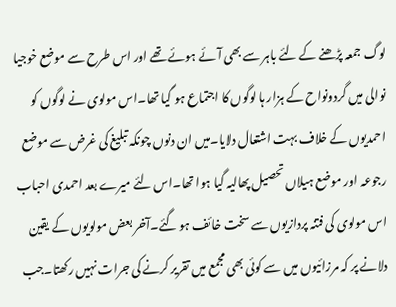لوگ جمعہ پڑھنے کے لئے باہر سے بھی آئے ہوئے تھے اور اس طرح سے موضع خوجیا نوالی میں گردونواح کے ہزار ہا لوگوں کا اجتماع ہو گیا تھا۔اس مولوی نے لوگوں کو احمدیوں کے خلاف بہت اشتعال دلایا۔میں ان دنوں چونکہ تبلیغ کی غرض سے موضع رجوعہ اور موضع ہیلاں تحصیل پھالیہ گیا ہوا تھا۔اس لئے میرے بعد احمدی احباب اس مولوی کی فتنہ پردازیوں سے سخت خائف ہو گئے۔آخر بعض مولویوں کے یقین دلانے پر کہ مرزائیوں میں سے کوئی بھی مجمع میں تقریر کرنے کی جرات نہیں رکھتا۔جب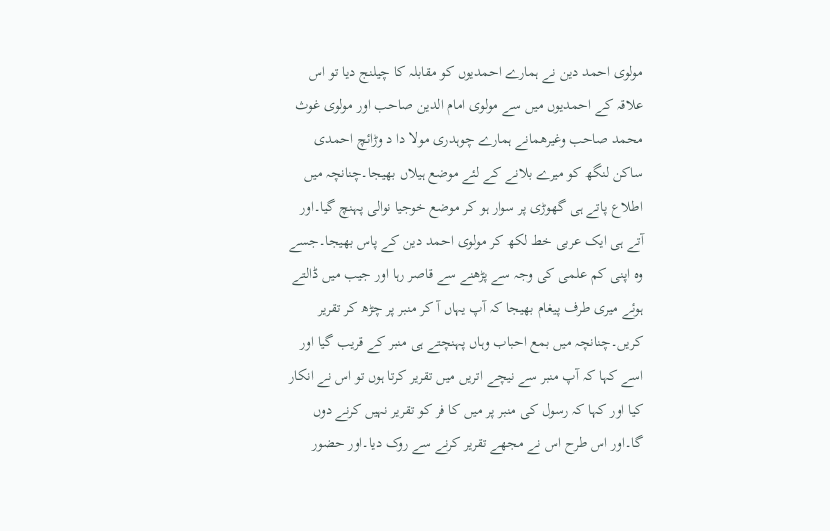مولوی احمد دین نے ہمارے احمدیوں کو مقابلہ کا چیلنج دیا تو اس علاقہ کے احمدیوں میں سے مولوی امام الدین صاحب اور مولوی غوث محمد صاحب وغیرھمانے ہمارے چوہدری مولا دا د وڑائچ احمدی ساکن لنگھ کو میرے بلانے کے لئے موضع ہیلاں بھیجا۔چنانچہ میں اطلاع پاتے ہی گھوڑی پر سوار ہو کر موضع خوجیا نوالی پہنچ گیا۔اور آتے ہی ایک عربی خط لکھ کر مولوی احمد دین کے پاس بھیجا۔جسے وہ اپنی کم علمی کی وجہ سے پڑھنے سے قاصر رہا اور جیب میں ڈالتے ہوئے میری طرف پیغام بھیجا کہ آپ یہاں آ کر منبر پر چڑھ کر تقریر کریں۔چنانچہ میں بمع احباب وہاں پہنچتے ہی منبر کے قریب گیا اور اسے کہا کہ آپ منبر سے نیچے اتریں میں تقریر کرتا ہوں تو اس نے انکار کیا اور کہا کہ رسول کی منبر پر میں کا فر کو تقریر نہیں کرنے دوں گا۔اور اس طرح اس نے مجھے تقریر کرنے سے روک دیا۔اور حضور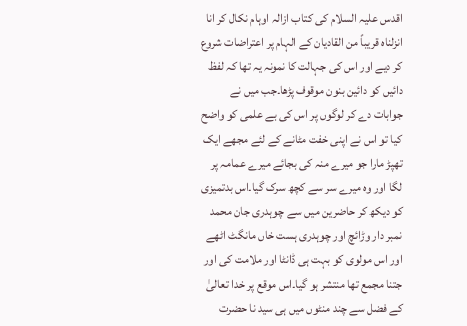اقدس علیہ السلام کی کتاب ازالہ اوہام نکال کر انا انزلناه قريباً من القادیان کے الہام پر اعتراضات شروع کر دیے اور اس کی جہالت کا نمونہ یہ تھا کہ لفظ دائیں کو دائین بنون موقوف پڑھا۔جب میں نے جوابات دے کر لوگوں پر اس کی بے علمی کو واضح کیا تو اس نے اپنی خفت مٹانے کے لئے مجھے ایک تھپڑ مارا جو میرے منہ کی بجائے میرے عمامہ پر لگا اور وہ میرے سر سے کچھ سرک گیا۔اس بدتمیزی کو دیکھ کر حاضرین میں سے چوہدری جان محمد نمبر دار وڑائچ اور چوہدری ہست خاں مانگٹ اٹھے اور اس مولوی کو بہت ہی ڈانٹا اور ملامت کی اور جتنا مجمع تھا منتشر ہو گیا۔اس موقع پر خدا تعالیٰ کے فضل سے چند منٹوں میں ہی سید نا حضرت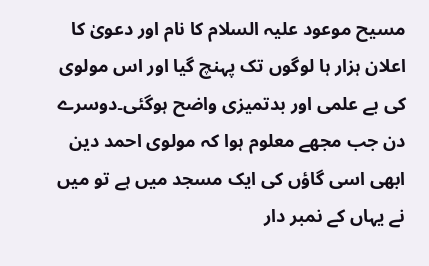مسیح موعود علیہ السلام کا نام اور دعویٰ کا اعلان ہزار ہا لوگوں تک پہنچ گیا اور اس مولوی کی بے علمی اور بدتمیزی واضح ہوگئی۔دوسرے دن جب مجھے معلوم ہوا کہ مولوی احمد دین ابھی اسی گاؤں کی ایک مسجد میں ہے تو میں نے یہاں کے نمبر دار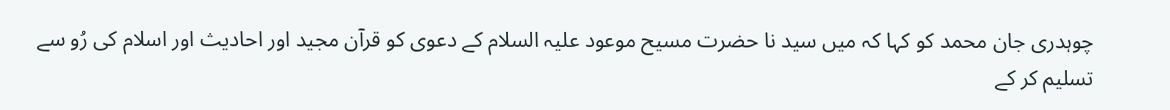چوہدری جان محمد کو کہا کہ میں سید نا حضرت مسیح موعود علیہ السلام کے دعوی کو قرآن مجید اور احادیث اور اسلام کی رُو سے تسلیم کر کے